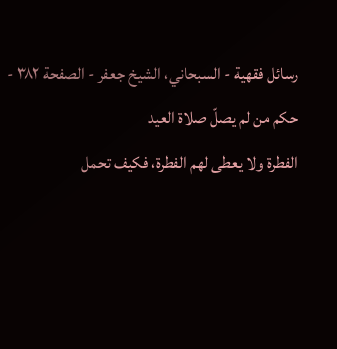رسائل فقهية - السبحاني، الشيخ جعفر - الصفحة ٣٨٢ - حكم من لم يصلّ صلاة العيد
الفطرة ولا يعطى لهم الفطرة، فكيف تحمل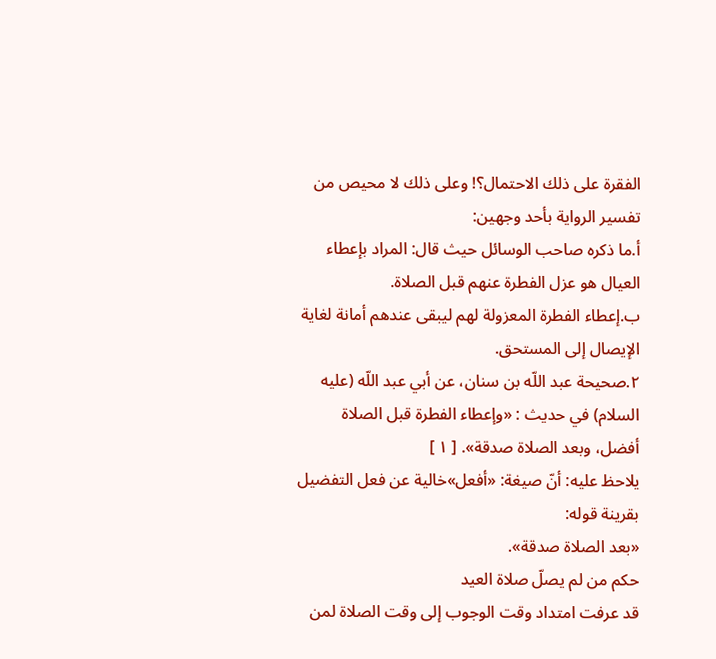الفقرة على ذلك الاحتمال؟! وعلى ذلك لا محيص من تفسير الرواية بأحد وجهين:
أ.ما ذكره صاحب الوسائل حيث قال: المراد بإعطاء العيال هو عزل الفطرة عنهم قبل الصلاة.
ب.إعطاء الفطرة المعزولة لهم ليبقى عندهم أمانة لغاية الإيصال إلى المستحق.
٢.صحيحة عبد اللّه بن سنان، عن أبي عبد اللّه (عليه السلام) في حديث : «وإعطاء الفطرة قبل الصلاة أفضل، وبعد الصلاة صدقة». [ ١ ]
يلاحظ عليه: أنّ صيغة: «أفعل»خالية عن فعل التفضيل بقرينة قوله:
«بعد الصلاة صدقة».
حكم من لم يصلّ صلاة العيد
قد عرفت امتداد وقت الوجوب إلى وقت الصلاة لمن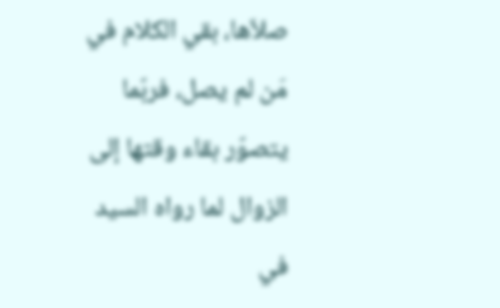صلاّها، بقي الكلام في مَن لم يصل، فربّما يتصوّر بقاء وقتها إلى الزوال لما رواه السيد في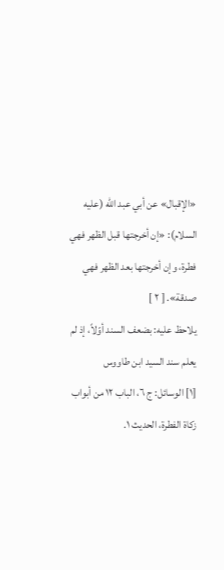«الإقبال» عن أبي عبد اللّه (عليه السلام): «إن أخرجتها قبل الظهر فهي فطرة، وإن أخرجتها بعد الظهر فهي صدقة». [ ٢ ]
يلاحظ عليه: بضعف السند أوّلاً، إذ لم يعلم سند السيد ابن طاووس
[١] الوسائل: ج ٦، الباب ١٢ من أبواب زكاة الفطرة، الحديث ١.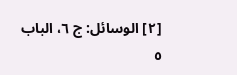[٢] الوسائل: ج ٦، الباب ٥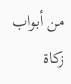من أبواب زكاة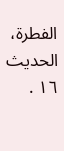الفطرة، الحديث ١٦ .